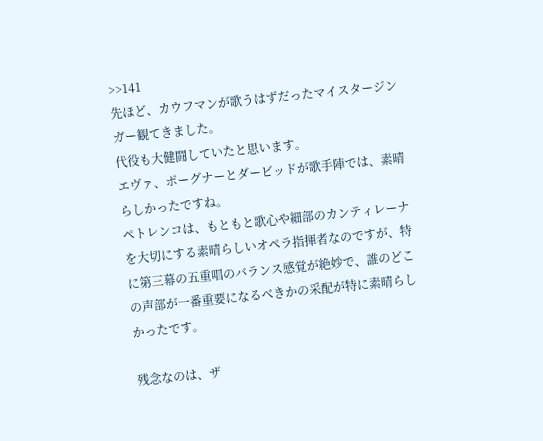>>141
先ほど、カウフマンが歌うはずだったマイスタージンガー観てきました。
代役も大健闘していたと思います。
エヴァ、ポーグナーとダービッドが歌手陣では、素晴らしかったですね。
ペトレンコは、もともと歌心や細部のカンティレーナを大切にする素晴らしいオペラ指揮者なのですが、特に第三幕の五重唱のバランス感覚が絶妙で、誰のどこの声部が一番重要になるべきかの采配が特に素晴らしかったです。

残念なのは、ザ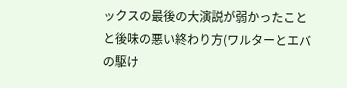ックスの最後の大演説が弱かったことと後味の悪い終わり方(ワルターとエバの駆け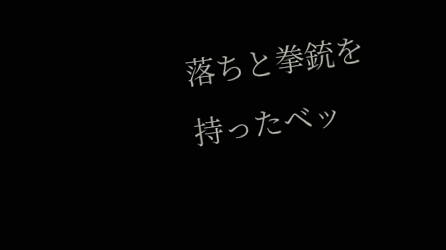落ちと拳銃を持ったベッ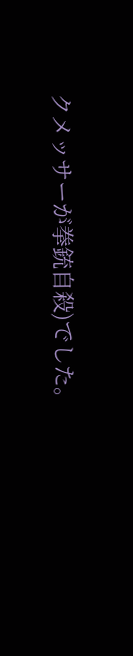クメッサーが拳銃自殺)でした。